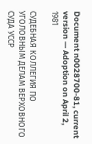Document n0028700-81, current version — Adoption on April 2, 1981

СУДЕБНАЯ КОЛЛЕГИЯ ПО УГОЛОВНЫМ ДЕЛАМ ВЕРХОВНОГО СУДА УССР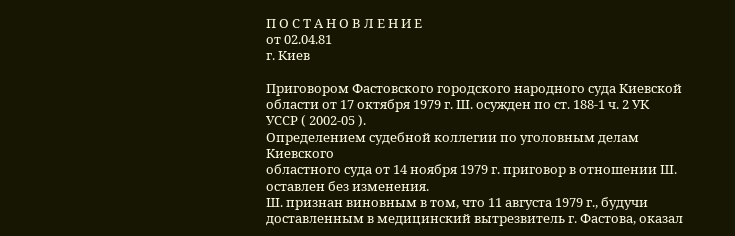П О С Т А Н О В Л Е Н И Е
от 02.04.81
г. Киев

Приговором Фастовского городского народного суда Киевской
области от 17 октября 1979 г. Ш. осужден по ст. 188-1 ч. 2 УК
УССР ( 2002-05 ).
Определением судебной коллегии по уголовным делам Киевского
областного суда от 14 ноября 1979 г. приговор в отношении Ш.
оставлен без изменения.
Ш. признан виновным в том, что 11 августа 1979 г., будучи
доставленным в медицинский вытрезвитель г. Фастова, оказал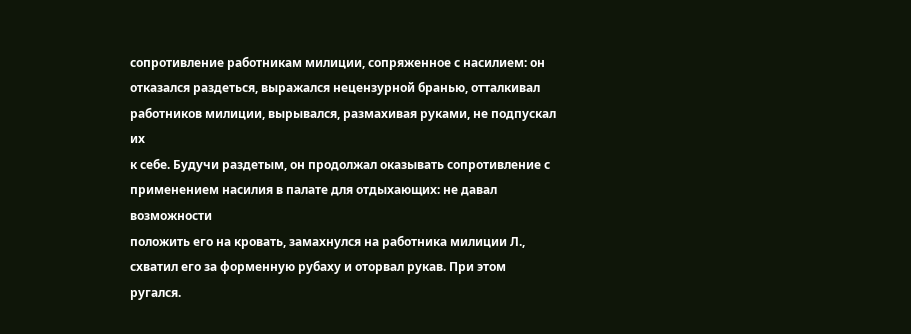сопротивление работникам милиции, сопряженное с насилием: он
отказался раздеться, выражался нецензурной бранью, отталкивал
работников милиции, вырывался, размахивая руками, не подпускал их
к себе. Будучи раздетым, он продолжал оказывать сопротивление с
применением насилия в палате для отдыхающих: не давал возможности
положить его на кровать, замахнулся на работника милиции Л.,
схватил его за форменную рубаху и оторвал рукав. При этом ругался.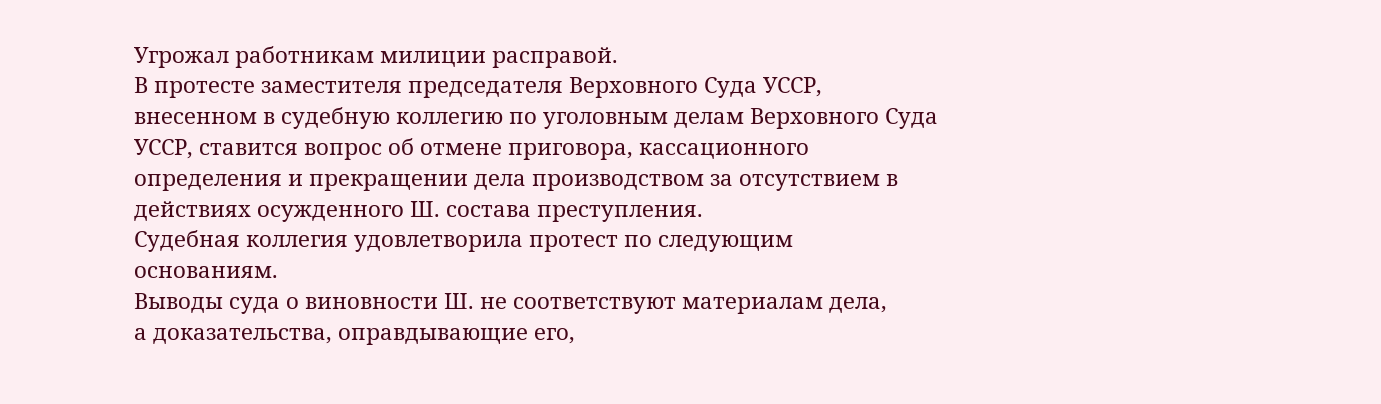Угрожал работникам милиции расправой.
В протесте заместителя председателя Верховного Суда УССР,
внесенном в судебную коллегию по уголовным делам Верховного Суда
УССР, ставится вопрос об отмене приговора, кассационного
определения и прекращении дела производством за отсутствием в
действиях осужденного Ш. состава преступления.
Судебная коллегия удовлетворила протест по следующим
основаниям.
Выводы суда о виновности Ш. не соответствуют материалам дела,
а доказательства, оправдывающие его,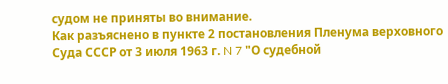судом не приняты во внимание.
Как разъяснено в пункте 2 постановления Пленума верховного
Суда СССР от 3 июля 1963 г. N 7 "О судебной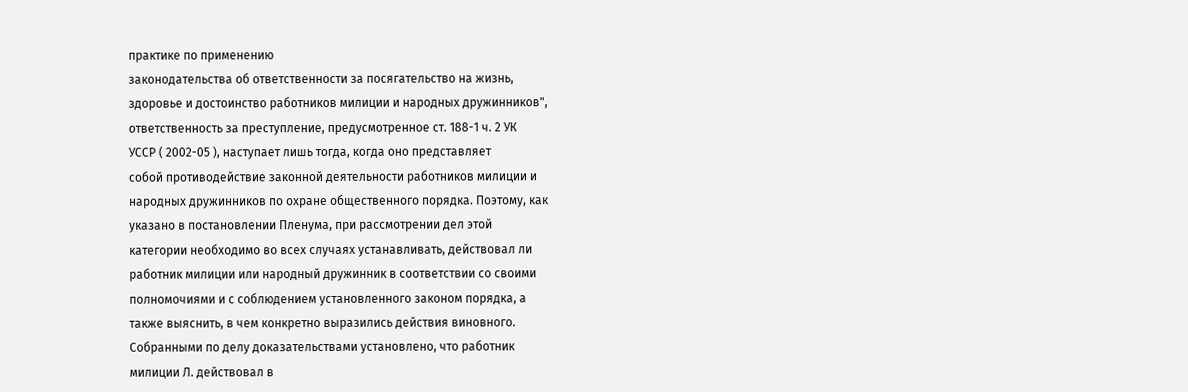практике по применению
законодательства об ответственности за посягательство на жизнь,
здоровье и достоинство работников милиции и народных дружинников",
ответственность за преступление, предусмотренное ст. 188-1 ч. 2 УК
УССР ( 2002-05 ), наступает лишь тогда, когда оно представляет
собой противодействие законной деятельности работников милиции и
народных дружинников по охране общественного порядка. Поэтому, как
указано в постановлении Пленума, при рассмотрении дел этой
категории необходимо во всех случаях устанавливать, действовал ли
работник милиции или народный дружинник в соответствии со своими
полномочиями и с соблюдением установленного законом порядка, а
также выяснить, в чем конкретно выразились действия виновного.
Собранными по делу доказательствами установлено, что работник
милиции Л. действовал в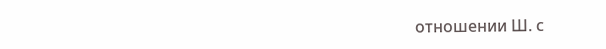отношении Ш. с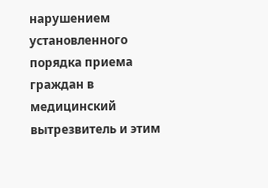нарушением установленного
порядка приема граждан в медицинский вытрезвитель и этим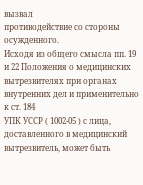вызвал
противодействие со стороны осужденного.
Исходя из общего смысла пп. 19 и 22 Положения о медицинских
вытрезвителях при органах внутренних дел и применительно к ст. 184
УПК УССР ( 1002-05 ) с лица, доставленного в медицинский
вытрезвитель, может быть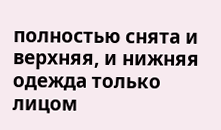полностью снята и верхняя, и нижняя
одежда только лицом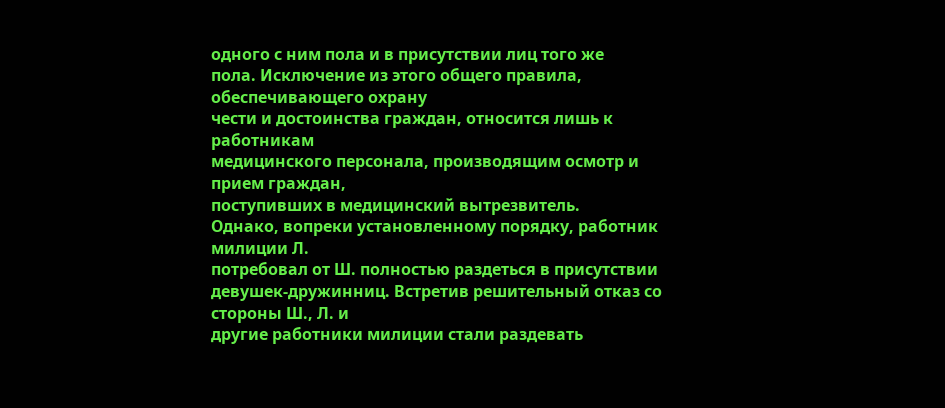одного с ним пола и в присутствии лиц того же
пола. Исключение из этого общего правила, обеспечивающего охрану
чести и достоинства граждан, относится лишь к работникам
медицинского персонала, производящим осмотр и прием граждан,
поступивших в медицинский вытрезвитель.
Однако, вопреки установленному порядку, работник милиции Л.
потребовал от Ш. полностью раздеться в присутствии
девушек-дружинниц. Встретив решительный отказ со стороны Ш., Л. и
другие работники милиции стали раздевать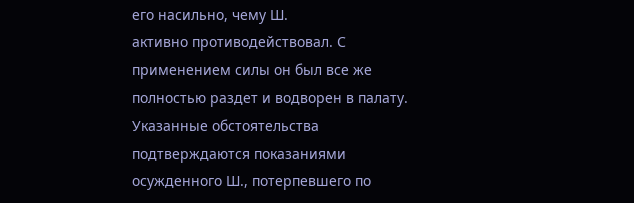его насильно, чему Ш.
активно противодействовал. С применением силы он был все же
полностью раздет и водворен в палату.
Указанные обстоятельства подтверждаются показаниями
осужденного Ш., потерпевшего по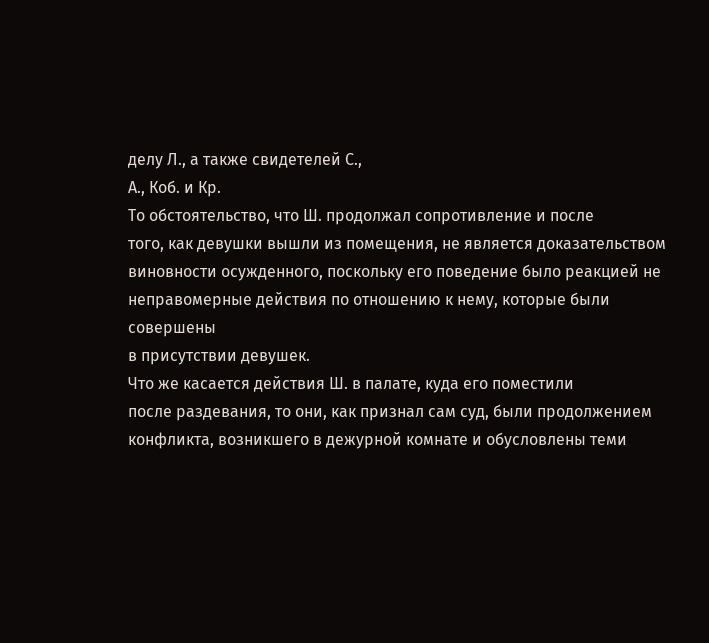делу Л., а также свидетелей С.,
А., Коб. и Кр.
То обстоятельство, что Ш. продолжал сопротивление и после
того, как девушки вышли из помещения, не является доказательством
виновности осужденного, поскольку его поведение было реакцией не
неправомерные действия по отношению к нему, которые были совершены
в присутствии девушек.
Что же касается действия Ш. в палате, куда его поместили
после раздевания, то они, как признал сам суд, были продолжением
конфликта, возникшего в дежурной комнате и обусловлены теми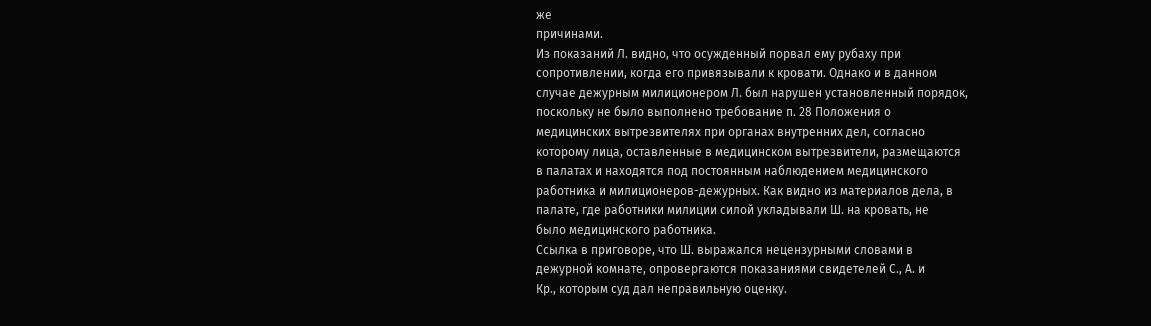же
причинами.
Из показаний Л. видно, что осужденный порвал ему рубаху при
сопротивлении, когда его привязывали к кровати. Однако и в данном
случае дежурным милиционером Л. был нарушен установленный порядок,
поскольку не было выполнено требование п. 28 Положения о
медицинских вытрезвителях при органах внутренних дел, согласно
которому лица, оставленные в медицинском вытрезвители, размещаются
в палатах и находятся под постоянным наблюдением медицинского
работника и милиционеров-дежурных. Как видно из материалов дела, в
палате, где работники милиции силой укладывали Ш. на кровать, не
было медицинского работника.
Ссылка в приговоре, что Ш. выражался нецензурными словами в
дежурной комнате, опровергаются показаниями свидетелей С., А. и
Кр., которым суд дал неправильную оценку.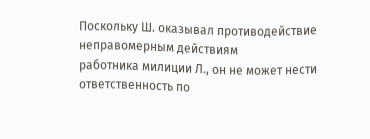Поскольку Ш. оказывал противодействие неправомерным действиям
работника милиции Л., он не может нести ответственность по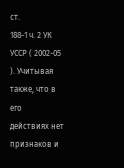ст.
188-1 ч. 2 УК УССР ( 2002-05 ). Учитывая также, что в его
действиях нет признаков и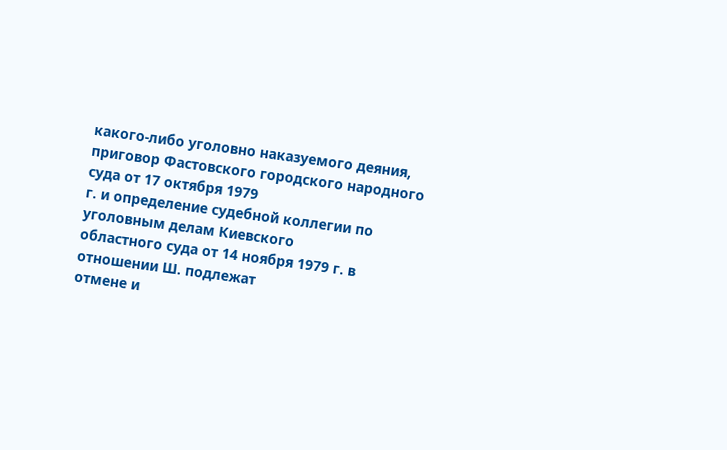какого-либо уголовно наказуемого деяния,
приговор Фастовского городского народного суда от 17 октября 1979
г. и определение судебной коллегии по уголовным делам Киевского
областного суда от 14 ноября 1979 г. в отношении Ш. подлежат
отмене и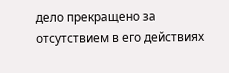дело прекращено за отсутствием в его действиях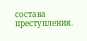состава
преступления.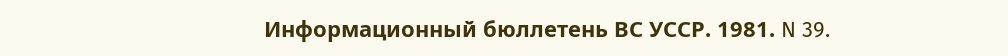Информационный бюллетень ВС УССР. 1981. N 39.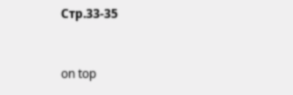Стр.33-35



on top